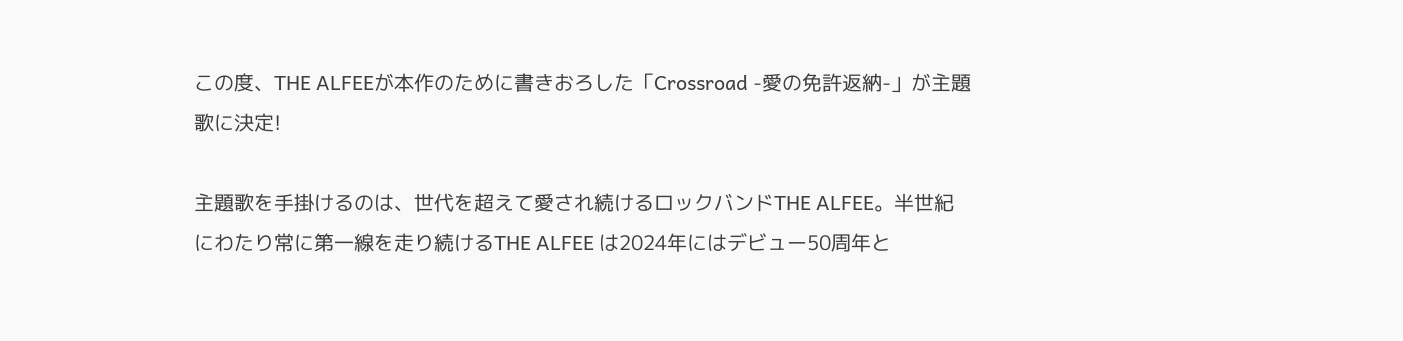この度、THE ALFEEが本作のために書きおろした「Crossroad -愛の免許返納-」が主題歌に決定!

主題歌を手掛けるのは、世代を超えて愛され続けるロックバンドTHE ALFEE。半世紀にわたり常に第一線を走り続けるTHE ALFEE は2024年にはデビュー50周年と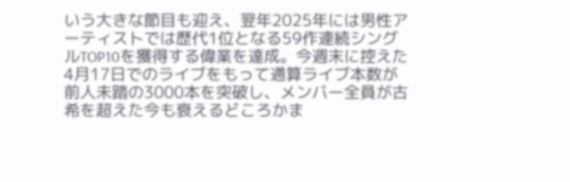いう大きな節目も迎え、翌年2025年には男性アーティストでは歴代1位となる59作連続シングルTOP10を獲得する偉業を達成。今週末に控えた4月17日でのライブをもって通算ライブ本数が前人未踏の3000本を突破し、メンバー全員が古希を超えた今も衰えるどころかま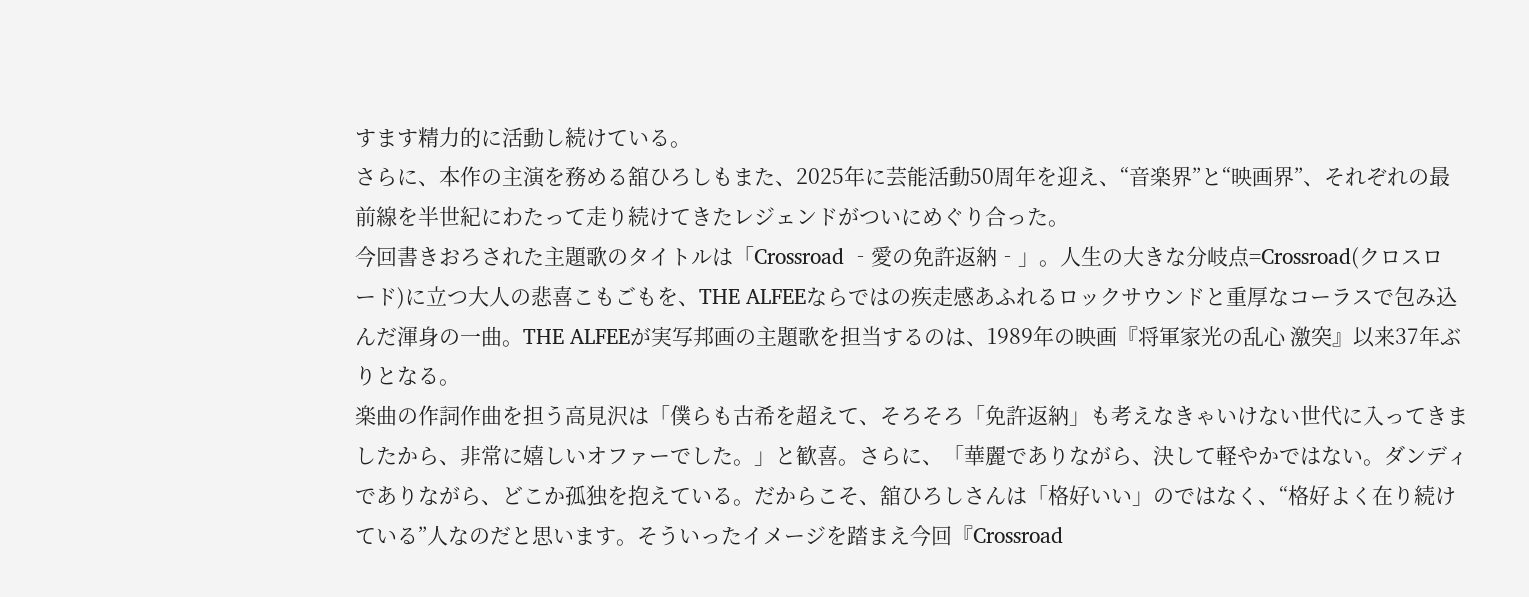すます精力的に活動し続けている。
さらに、本作の主演を務める舘ひろしもまた、2025年に芸能活動50周年を迎え、“音楽界”と“映画界”、それぞれの最前線を半世紀にわたって走り続けてきたレジェンドがついにめぐり合った。
今回書きおろされた主題歌のタイトルは「Crossroad ‐愛の免許返納‐」。人生の大きな分岐点=Crossroad(クロスロード)に立つ大人の悲喜こもごもを、THE ALFEEならではの疾走感あふれるロックサウンドと重厚なコーラスで包み込んだ渾身の一曲。THE ALFEEが実写邦画の主題歌を担当するのは、1989年の映画『将軍家光の乱心 激突』以来37年ぶりとなる。
楽曲の作詞作曲を担う高見沢は「僕らも古希を超えて、そろそろ「免許返納」も考えなきゃいけない世代に入ってきましたから、非常に嬉しいオファーでした。」と歓喜。さらに、「華麗でありながら、決して軽やかではない。ダンディでありながら、どこか孤独を抱えている。だからこそ、舘ひろしさんは「格好いい」のではなく、“格好よく在り続けている”人なのだと思います。そういったイメージを踏まえ今回『Crossroad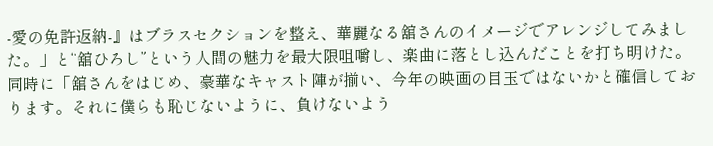-愛の免許返納-』はブラスセクションを整え、華麗なる舘さんのイメージでアレンジしてみました。」と“舘ひろし”という人間の魅力を最大限咀嚼し、楽曲に落とし込んだことを打ち明けた。同時に「舘さんをはじめ、豪華なキャスト陣が揃い、今年の映画の目玉ではないかと確信しております。それに僕らも恥じないように、負けないよう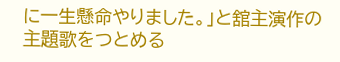に一生懸命やりました。」と舘主演作の主題歌をつとめる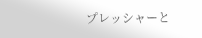プレッシャーと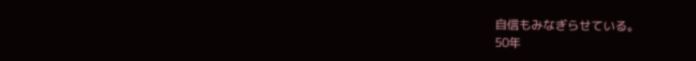自信もみなぎらせている。
50年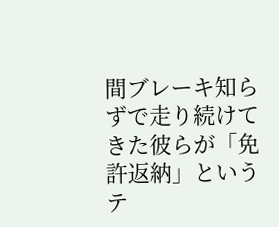間ブレーキ知らずで走り続けてきた彼らが「免許返納」というテ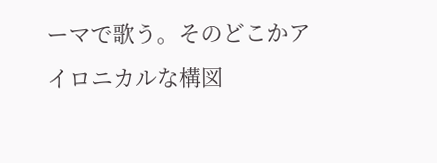ーマで歌う。そのどこかアイロニカルな構図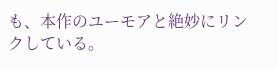も、本作のユーモアと絶妙にリンクしている。